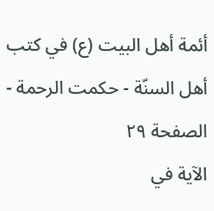أئمة أهل البيت (ع) في كتب أهل السنّة - حكمت الرحمة - الصفحة ٢٩
الآية في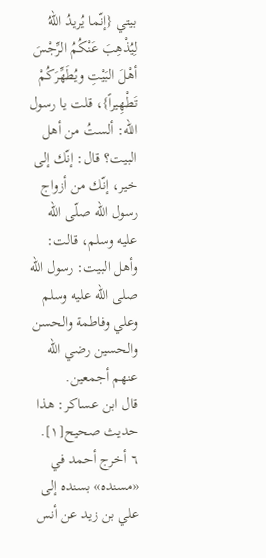بيتي {إنّما يُريدُ اللهُ لِيُذْهِبَ عَنْكُمُ الرِّجْسَ أهْلَ البَيْتِ ويُطَهِّرَكُمْ تَطْهِيراً}، قلت يا رسول الله: ألستُ من أهل البيت؟ قال: إنّك إلى خير، إنّك من أزواج رسول الله صلّى الله عليه وسلم، قالت: وأهل البيت: رسول الله صلى الله عليه وسلم وعلي وفاطمة والحسن والحسين رضي الله عنهم أجمعين.
قال ابن عساكر: هذا حديث صحيح[١].
٦ أخرج أحمد في «مسنده» بسنده إلى علي بن زيد عن أنس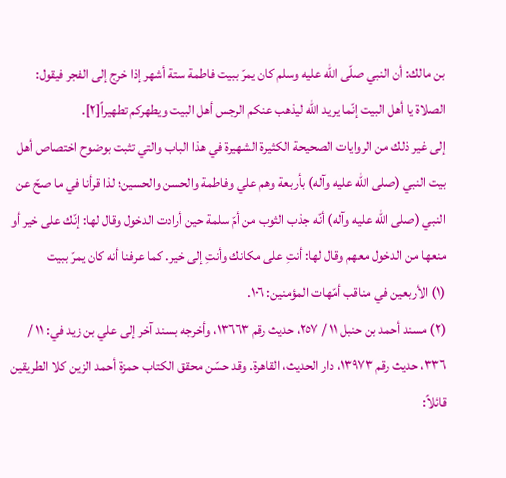بن مالك: أن النبي صلّى الله عليه وسلم كان يمرّ ببيت فاطمة ستة أشهر إذا خرج إلى الفجر فيقول: الصلاة يا أهل البيت إنّما يريد الله ليذهب عنكم الرجس أهل البيت ويطهركم تطهيراً[٢].
إلى غير ذلك من الروايات الصحيحة الكثيرة الشهيرة في هذا الباب والتي تثبت بوضوح اختصاص أهل بيت النبي (صلى الله عليه وآله) بأربعة وهم علي وفاطمة والحسن والحسين؛ لذا قرأنا في ما صحّ عن النبي (صلى الله عليه وآله) أنّه جذب الثوب من أمّ سلمة حين أرادت الدخول وقال لها: إنّك على خير أو منعها من الدخول معهم وقال لها: أنتِ على مكانك وأنتِ إلى خير. كما عرفنا أنه كان يمرّ ببيت
(١) الأربعين في مناقب أمّهات المؤمنين: ١٠٦.
(٢) مسند أحمد بن حنبل ١١ / ٢٥٧، حديث رقم ١٣٦٦٣، وأخرجه بسند آخر إلى علي بن زيد في: ١١ / ٣٣٦، حديث رقم ١٣٩٧٣، دار الحديث، القاهرة. وقد حسّن محقق الكتاب حمزة أحمد الزين كلا الطريقين قائلاً: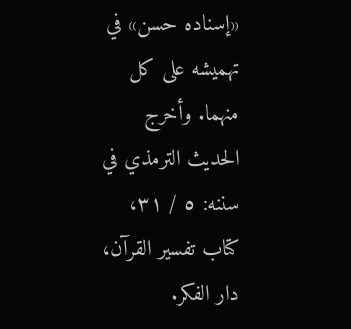«إسناده حسن» في تهميشه على كل منهما. وأخرج الحديث الترمذي في سننه: ٥ / ٣١، كتاب تفسير القرآن، دار الفكر.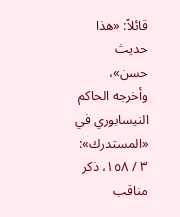قائلاً: «هذا حديث حسن»، وأخرجه الحاكم النيسابوري في «المستدرك»: ٣ / ١٥٨، ذكر مناقب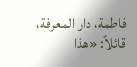فاطمة، دار المعرفة، قائلاً: «هذا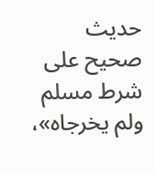حديث صحيح على شرط مسلم ولم يخرجاه»،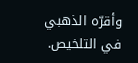وأقرّه الذهبي في التلخيص.